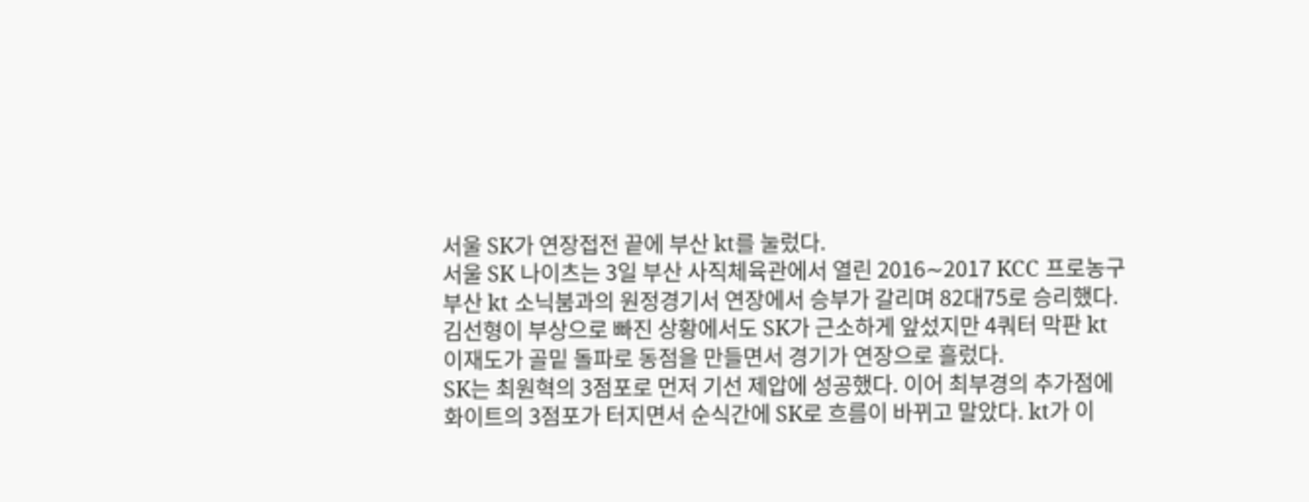서울 SK가 연장접전 끝에 부산 kt를 눌렀다.
서울 SK 나이츠는 3일 부산 사직체육관에서 열린 2016∼2017 KCC 프로농구 부산 kt 소닉붐과의 원정경기서 연장에서 승부가 갈리며 82대75로 승리했다.
김선형이 부상으로 빠진 상황에서도 SK가 근소하게 앞섰지만 4쿼터 막판 kt 이재도가 골밑 돌파로 동점을 만들면서 경기가 연장으로 흘렀다.
SK는 최원혁의 3점포로 먼저 기선 제압에 성공했다. 이어 최부경의 추가점에 화이트의 3점포가 터지면서 순식간에 SK로 흐름이 바뀌고 말았다. kt가 이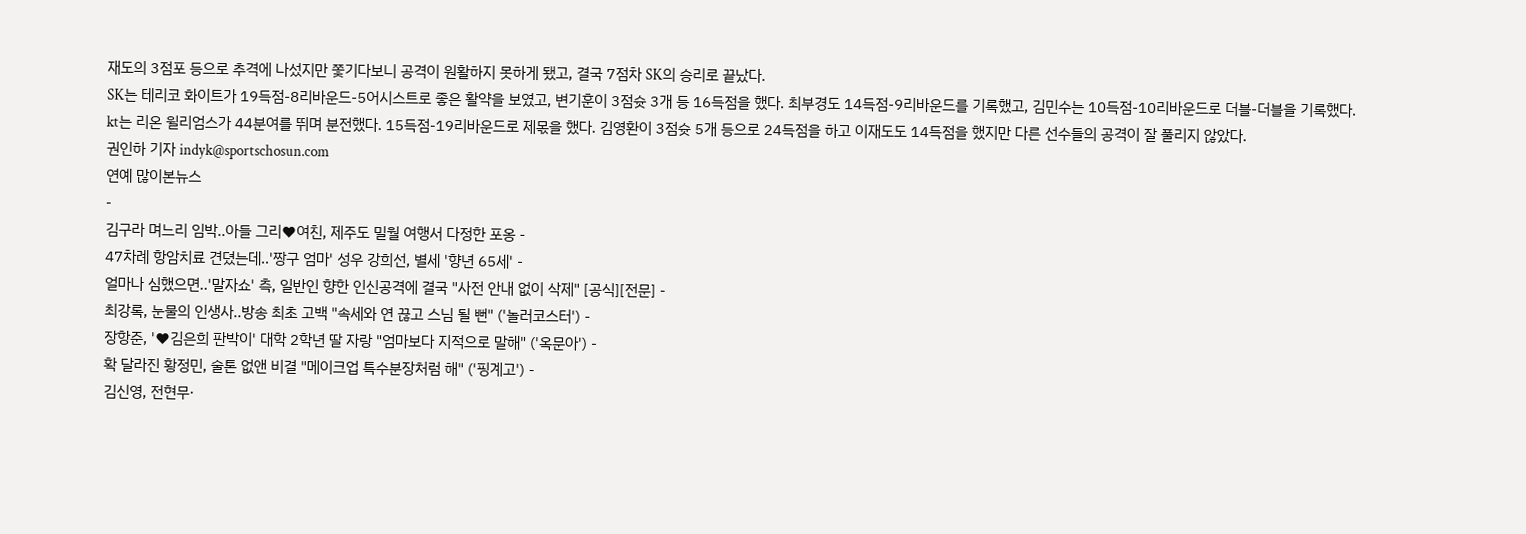재도의 3점포 등으로 추격에 나섰지만 쫓기다보니 공격이 원활하지 못하게 됐고, 결국 7점차 SK의 승리로 끝났다.
SK는 테리코 화이트가 19득점-8리바운드-5어시스트로 좋은 활약을 보였고, 변기훈이 3점슛 3개 등 16득점을 했다. 최부경도 14득점-9리바운드를 기록했고, 김민수는 10득점-10리바운드로 더블-더블을 기록했다.
kt는 리온 윌리엄스가 44분여를 뛰며 분전했다. 15득점-19리바운드로 제몫을 했다. 김영환이 3점슛 5개 등으로 24득점을 하고 이재도도 14득점을 했지만 다른 선수들의 공격이 잘 풀리지 않았다.
권인하 기자 indyk@sportschosun.com
연예 많이본뉴스
-
김구라 며느리 임박..아들 그리♥여친, 제주도 밀월 여행서 다정한 포옹 -
47차례 항암치료 견뎠는데..'짱구 엄마' 성우 강희선, 별세 '향년 65세' -
얼마나 심했으면..'말자쇼' 측, 일반인 향한 인신공격에 결국 "사전 안내 없이 삭제" [공식][전문] -
최강록, 눈물의 인생사..방송 최초 고백 "속세와 연 끊고 스님 될 뻔" ('놀러코스터') -
장항준, '♥김은희 판박이' 대학 2학년 딸 자랑 "엄마보다 지적으로 말해" ('옥문아') -
확 달라진 황정민, 술톤 없앤 비결 "메이크업 특수분장처럼 해" ('핑계고') -
김신영, 전현무·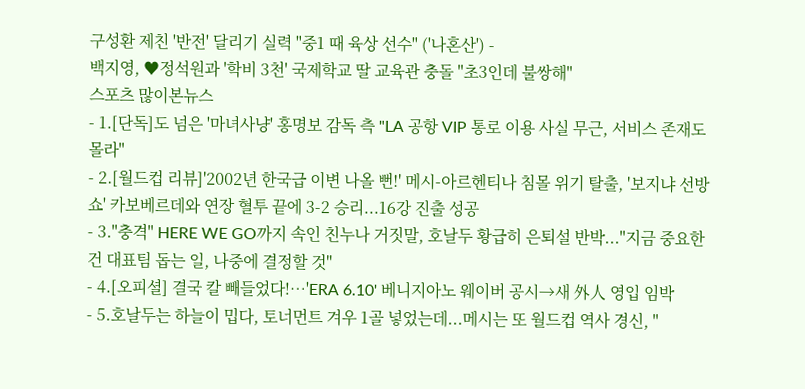구성환 제친 '반전' 달리기 실력 "중1 때 육상 선수" ('나혼산') -
백지영, ♥정석원과 '학비 3천' 국제학교 딸 교육관 충돌 "초3인데 불쌍해"
스포츠 많이본뉴스
- 1.[단독]도 넘은 '마녀사냥' 홍명보 감독 측 "LA 공항 VIP 통로 이용 사실 무근, 서비스 존재도 몰라"
- 2.[월드컵 리뷰]'2002년 한국급 이변 나올 뻔!' 메시-아르헨티나 침몰 위기 탈출, '보지냐 선방쇼' 카보베르데와 연장 혈투 끝에 3-2 승리...16강 진출 성공
- 3."충격" HERE WE GO까지 속인 친누나 거짓말, 호날두 황급히 은퇴설 반박..."지금 중요한 건 대표팀 돕는 일, 나중에 결정할 것"
- 4.[오피셜] 결국 칼 빼들었다!…'ERA 6.10' 베니지아노 웨이버 공시→새 外人 영입 임박
- 5.호날두는 하늘이 밉다, 토너먼트 겨우 1골 넣었는데...메시는 또 월드컵 역사 경신, "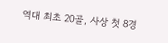역대 최초 20골, 사상 첫 8경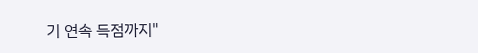기 연속 득점까지"